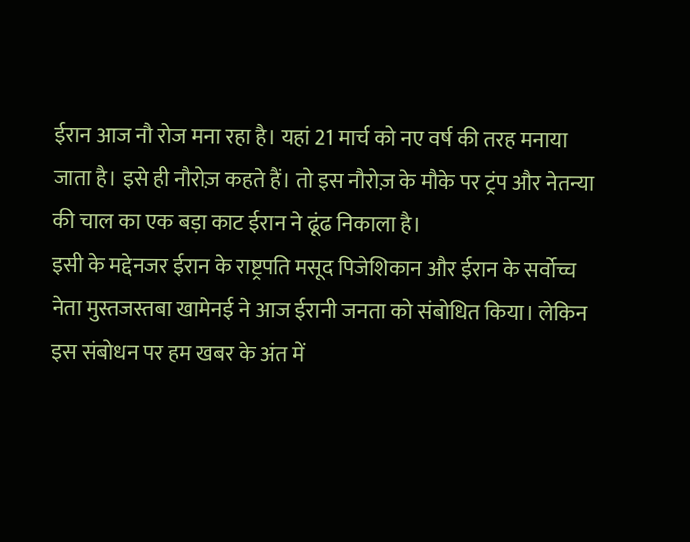ईरान आज नौ रोज मना रहा है। यहां 21 मार्च को नए वर्ष की तरह मनाया जाता है। इसे ही नौरोज़ कहते हैं। तो इस नौरोज़ के मौके पर ट्रंप और नेतन्या की चाल का एक बड़ा काट ईरान ने ढूंढ निकाला है।
इसी के मद्देनजर ईरान के राष्ट्रपति मसूद पिजेशिकान और ईरान के सर्वोच्च नेता मुस्तजस्तबा खामेनई ने आज ईरानी जनता को संबोधित किया। लेकिन इस संबोधन पर हम खबर के अंत में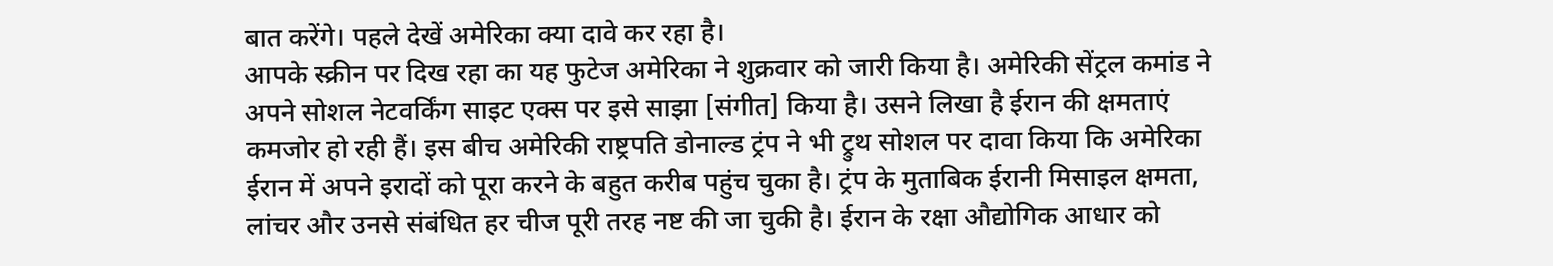बात करेंगे। पहले देखें अमेरिका क्या दावे कर रहा है।
आपके स्क्रीन पर दिख रहा का यह फुटेज अमेरिका ने शुक्रवार को जारी किया है। अमेरिकी सेंट्रल कमांड ने अपने सोशल नेटवर्किंग साइट एक्स पर इसे साझा [संगीत] किया है। उसने लिखा है ईरान की क्षमताएं कमजोर हो रही हैं। इस बीच अमेरिकी राष्ट्रपति डोनाल्ड ट्रंप ने भी ट्रुथ सोशल पर दावा किया कि अमेरिका ईरान में अपने इरादों को पूरा करने के बहुत करीब पहुंच चुका है। ट्रंप के मुताबिक ईरानी मिसाइल क्षमता, लांचर और उनसे संबंधित हर चीज पूरी तरह नष्ट की जा चुकी है। ईरान के रक्षा औद्योगिक आधार को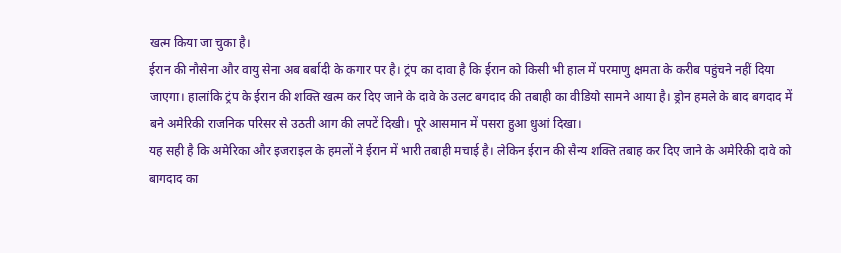खत्म किया जा चुका है।
ईरान की नौसेना और वायु सेना अब बर्बादी के कगार पर है। ट्रंप का दावा है कि ईरान को किसी भी हाल में परमाणु क्षमता के करीब पहुंचने नहीं दिया जाएगा। हालांकि ट्रंप के ईरान की शक्ति खत्म कर दिए जाने के दावे के उलट बगदाद की तबाही का वीडियो सामने आया है। ड्रोन हमले के बाद बगदाद में बने अमेरिकी राजनिक परिसर से उठती आग की लपटें दिखी। पूरे आसमान में पसरा हुआ धुआं दिखा।
यह सही है कि अमेरिका और इजराइल के हमलों ने ईरान में भारी तबाही मचाई है। लेकिन ईरान की सैन्य शक्ति तबाह कर दिए जाने के अमेरिकी दावे को बागदाद का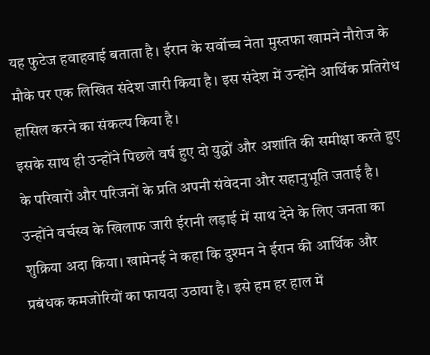यह फुटेज हवाहवाई बताता है। ईरान के सर्वोच्च नेता मुस्तफा खामने नौरोज के मौके पर एक लिखित संदेश जारी किया है। इस संदेश में उन्होंने आर्थिक प्रतिरोध हासिल करने का संकल्प किया है।
इसके साथ ही उन्होंने पिछले वर्ष हुए दो युद्धों और अशांति की समीक्षा करते हुए के परिवारों और परिजनों के प्रति अपनी संवेदना और सहानुभूति जताई है। उन्होंने वर्चस्व के खिलाफ जारी ईरानी लड़ाई में साथ देने के लिए जनता का शुक्रिया अदा किया। खामेनई ने कहा कि दुश्मन ने ईरान की आर्थिक और प्रबंधक कमजोरियों का फायदा उठाया है। इसे हम हर हाल में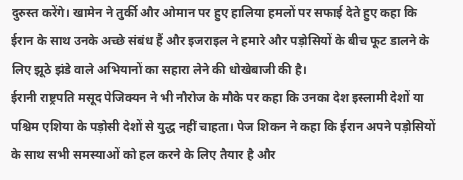दुरुस्त करेंगे। खामेन ने तुर्की और ओमान पर हुए हालिया हमलों पर सफाई देते हुए कहा कि ईरान के साथ उनके अच्छे संबंध हैं और इजराइल ने हमारे और पड़ोसियों के बीच फूट डालने के लिए झूठे झंडे वाले अभियानों का सहारा लेने की धोखेबाजी की है।
ईरानी राष्ट्रपति मसूद पेजिक्यन ने भी नौरोज के मौके पर कहा कि उनका देश इस्लामी देशों या पश्चिम एशिया के पड़ोसी देशों से युद्ध नहीं चाहता। पेज शिकन ने कहा कि ईरान अपने पड़ोसियों के साथ सभी समस्याओं को हल करने के लिए तैयार है और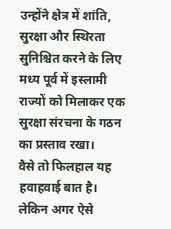उन्होंने क्षेत्र में शांति, सुरक्षा और स्थिरता सुनिश्चित करने के लिए मध्य पूर्व में इस्लामी राज्यों को मिलाकर एक सुरक्षा संरचना के गठन का प्रस्ताव रखा।
वैसे तो फिलहाल यह हवाहवाई बात है। लेकिन अगर ऐसे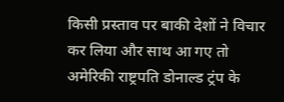किसी प्रस्ताव पर बाकी देशों ने विचार कर लिया और साथ आ गए तो अमेरिकी राष्ट्रपति डोनाल्ड ट्रंप के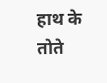हाथ के तोते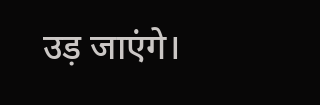उड़ जाएंगे।